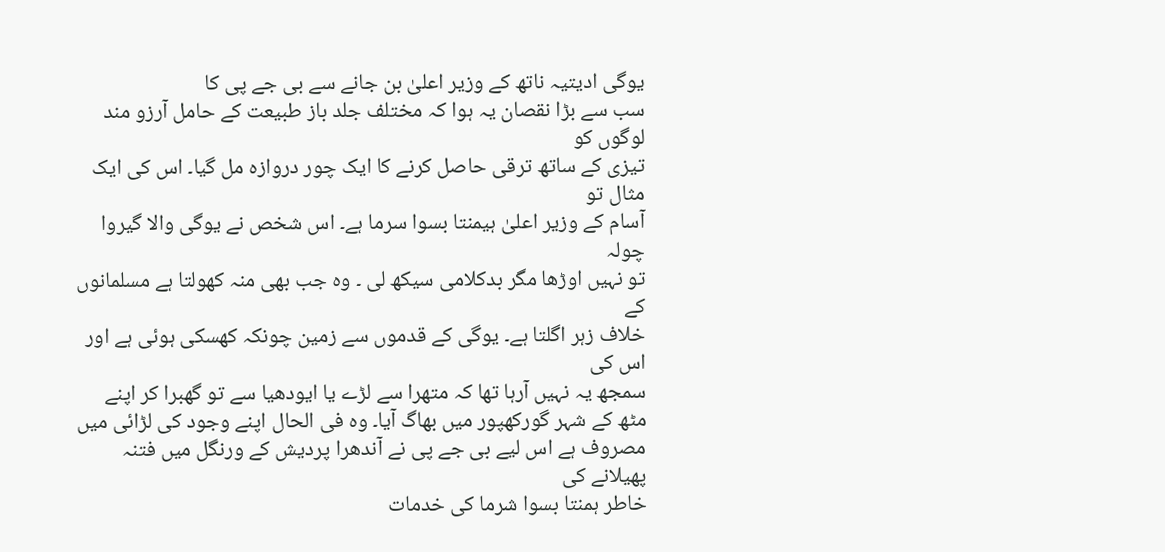یوگی ادیتیہ ناتھ کے وزیر اعلیٰ بن جانے سے بی جے پی کا
سب سے بڑا نقصان یہ ہوا کہ مختلف جلد باز طبیعت کے حامل آرزو مند لوگوں کو
تیزی کے ساتھ ترقی حاصل کرنے کا ایک چور دروازہ مل گیا۔ اس کی ایک مثال تو
آسام کے وزیر اعلیٰ ہیمنتا بسوا سرما ہے۔ اس شخص نے یوگی والا گیروا چولہ
تو نہیں اوڑھا مگر بدکلامی سیکھ لی ۔ وہ جب بھی منہ کھولتا ہے مسلمانوں کے
خلاف زہر اگلتا ہے۔ یوگی کے قدموں سے زمین چونکہ کھسکی ہوئی ہے اور اس کی
سمجھ یہ نہیں آرہا تھا کہ متھرا سے لڑے یا ایودھیا سے تو گھبرا کر اپنے
مٹھ کے شہر گورکھپور میں بھاگ آیا۔ وہ فی الحال اپنے وجود کی لڑائی میں
مصروف ہے اس لیے بی جے پی نے آندھرا پردیش کے ورنگل میں فتنہ پھیلانے کی
خاطر ہمنتا بسوا شرما کی خدمات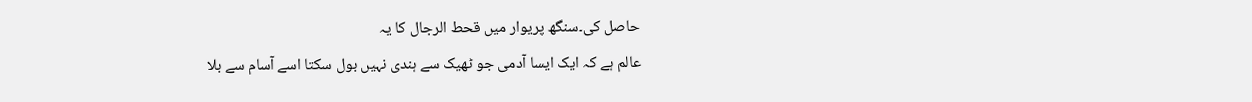حاصل کی۔سنگھ پریوار میں قحط الرجال کا یہ
عالم ہے کہ ایک ایسا آدمی جو ٹھیک سے ہندی نہیں بول سکتا اسے آسام سے بلا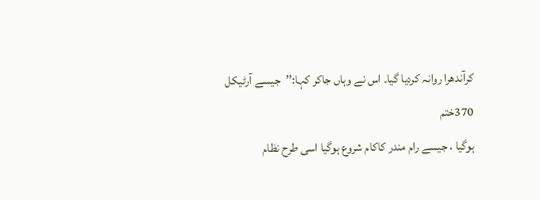کرآندھرا روانہ کردیا گیا۔ اس نے وہاں جاکر کہا:’’جیسے آرٹیکل 370ختم
ہوگیا ، جیسے رام مندر کاکام شروع ہوگیا اسی طرح نظام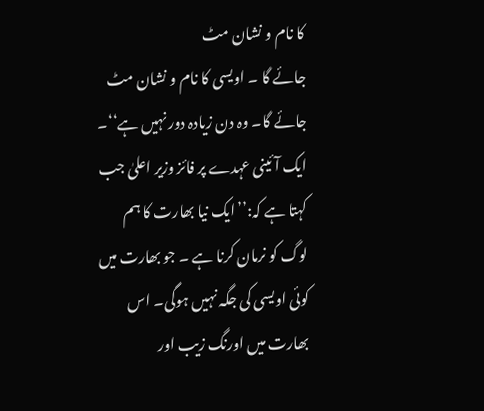کا نام و نشان مٹ
جائے گا ۔ اویسی کا نام و نشان مٹ جائے گا۔ وہ دن زیادہ دور نہیں ہے‘‘۔
ایک آئینی عہدے پر فائز وزیر اعلیٰ جب کہتا ہے کہ:’’ایک نیا بھارت کا ہم
لوگ کو نرمان کرنا ہے ۔ جو بھارت میں کوئی اویسی کی جگہ نہیں ہوگی۔ اس
بھارت میں اورنگ زیب اور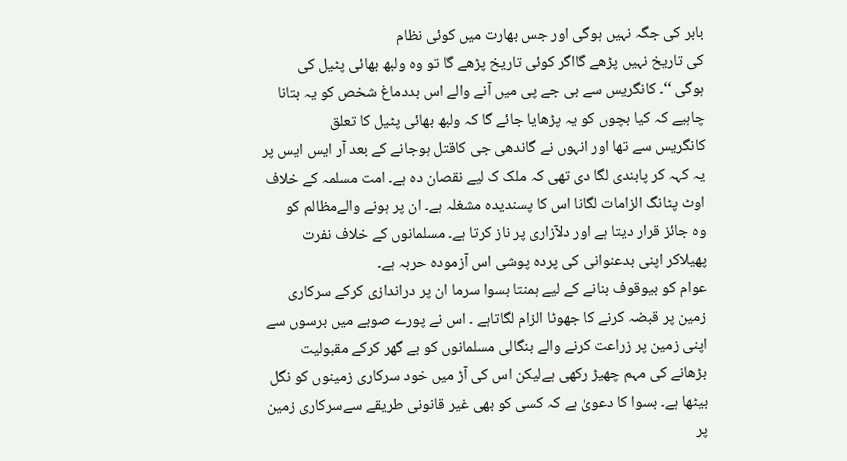بابر کی جگہ نہیں ہوگی اور جس بھارت میں کوئی نظام
کی تاریخ نہیں پڑھے گااگر کوئی تاریخ پڑھے گا تو وہ ولبھ بھائی پٹیل کی
ہوگی ‘‘۔ کانگریس سے بی جے پی میں آنے والے اس بددماغ شخص کو یہ بتانا
چاہیے کہ کیا بچوں کو یہ پڑھایا جائے گا کہ ولبھ بھائی پٹیل کا تعلق
کانگریس سے تھا اور انہوں نے گاندھی جی کاقتل ہوجانے کے بعد آر ایس ایس پر
یہ کہہ کر پابندی لگا دی تھی کہ ملک ک لیے نقصان دہ ہے۔ امت مسلمہ کے خلاف
اوٹ پٹانگ الزامات لگانا اس کا پسندیدہ مشغلہ ہے۔ ان پر ہونے والےمظالم کو
وہ جائز قرار دیتا ہے اور دلآزاری پر ناز کرتا ہے۔ مسلمانوں کے خلاف نفرت
پھیلاکر اپنی بدعنوانی کی پردہ پوشی اس آزمودہ حربہ ہے۔
عوام کو بیوقوف بنانے کے لیے ہمنتا بسوا سرما ان پر دراندازی کرکے سرکاری
زمین پر قبضہ کرنے کا جھوٹا الزام لگاتاہے ۔ اس نے پورے صوبے میں برسوں سے
اپنی زمین پر زراعت کرنے والے بنگالی مسلمانوں کو بے گھر کرکے مقبولیت
بڑھانے کی مہم چھیڑ رکھی ہےلیکن اس کی آڑ میں خود سرکاری زمینوں کو نگل
بیٹھا ہے۔ بسوا کا دعویٰ ہے کہ کسی کو بھی غیر قانونی طریقے سےسرکاری زمین
پر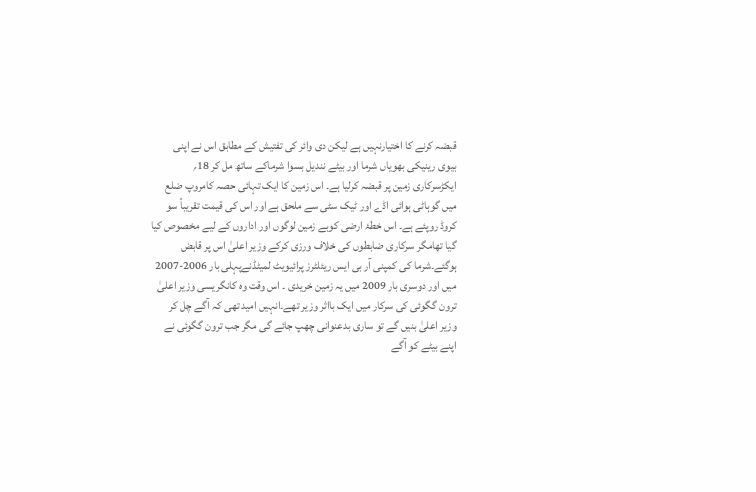قبضہ کرنے کا اختیارنہیں ہے لیکن دی وائر کی تفتیش کے مطابق اس نے اپنی
بیوی رینیکی بھویاں شرما اور بیٹے نندیل بسوا شرماکے ساتھ مل کر 18؍
ایکڑسرکاری زمین پر قبضہ کرلیا ہے۔ اس زمین کا ایک تہائی حصہ کامروپ ضلع
میں گوہاٹی ہوائی اڈے اور ٹیک سٹی سے ملحق ہے اور اس کی قیمت تقریباً سو
کروڈ روپئے ہے۔ اس خطۂ ارضی کوبے زمین لوگوں اور اداروں کے لیے مخصوص کیا
گیا تھامگر سرکاری ضابطوں کی خلاف ورزی کرکے وزیر اعلیٰ اس پر قابض
ہوگئے۔شرما کی کمپنی آر بی ایس ریئلٹرز پرائیویٹ لمیٹڈنےپہلی بار 2006-2007
میں اور دوسری بار 2009 میں یہ زمین خریدی ۔ اس وقت وہ کانگریسی وزیر اعلیٰ
ترون گگوئی کی سرکار میں ایک بااثر وزیر تھے۔انہیں امید تھی کہ آگے چل کر
وزیر اعلیٰ بنیں گے تو ساری بدعنوانی چھپ جائے گی مگر جب ترون گگوئی نے
اپنے بیٹے کو آگے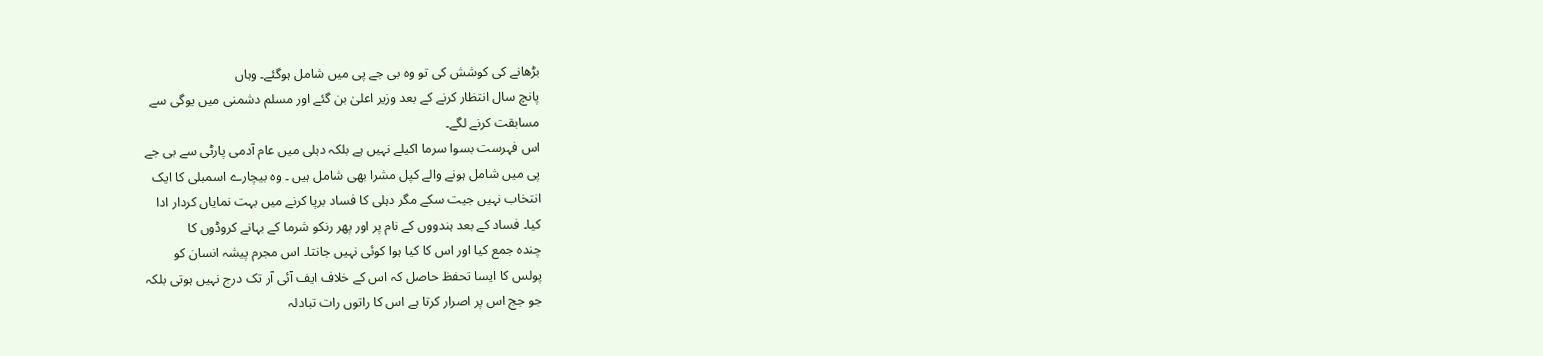بڑھانے کی کوشش کی تو وہ بی جے پی میں شامل ہوگئے۔ وہاں
پانچ سال انتظار کرنے کے بعد وزیر اعلیٰ بن گئے اور مسلم دشمنی میں یوگی سے
مسابقت کرنے لگے۔
اس فہرست بسوا سرما اکیلے نہیں ہے بلکہ دہلی میں عام آدمی پارٹی سے بی جے
پی میں شامل ہونے والے کپل مشرا بھی شامل ہیں ۔ وہ بیچارے اسمبلی کا ایک
انتخاب نہیں جیت سکے مگر دہلی کا فساد برپا کرنے میں بہت نمایاں کردار ادا
کیا۔ فساد کے بعد ہندووں کے نام پر اور پھر رنکو شرما کے بہانے کروڈوں کا
چندہ جمع کیا اور اس کا کیا ہوا کوئی نہیں جانتا۔ اس مجرم پیشہ انسان کو
پولس کا ایسا تحفظ حاصل کہ اس کے خلاف ایف آئی آر تک درج نہیں ہوتی بلکہ
جو جج اس پر اصرار کرتا ہے اس کا راتوں رات تبادلہ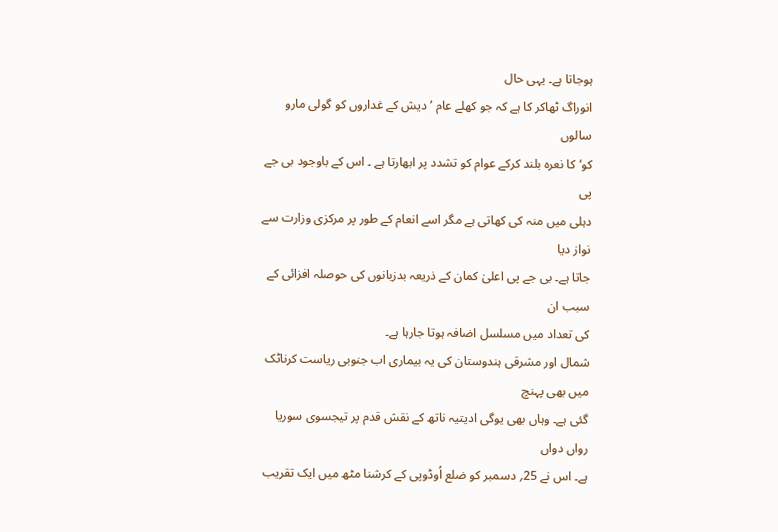ہوجاتا ہے۔ یہی حال
انوراگ ٹھاکر کا ہے کہ جو کھلے عام ’دیش کے غداروں کو گولی مارو سالوں
کو‘کا نعرہ بلند کرکے عوام کو تشدد پر ابھارتا ہے ۔ اس کے باوجود بی جے پی
دہلی میں منہ کی کھاتی ہے مگر اسے انعام کے طور پر مرکزی وزارت سے نواز دیا
جاتا ہے۔ بی جے پی اعلیٰ کمان کے ذریعہ بدزبانوں کی حوصلہ افزائی کے سبب ان
کی تعداد میں مسلسل اضافہ ہوتا جارہا ہے۔
شمال اور مشرقی ہندوستان کی یہ بیماری اب جنوبی ریاست کرناٹک میں بھی پہنچ
گئی ہے۔ وہاں بھی یوگی ادیتیہ ناتھ کے نقش قدم پر تیجسوی سوریا رواں دواں
ہے۔ اس نے 25؍ دسمبر کو ضلع اُوڈوپی کے کرشنا مٹھ میں ایک تقریب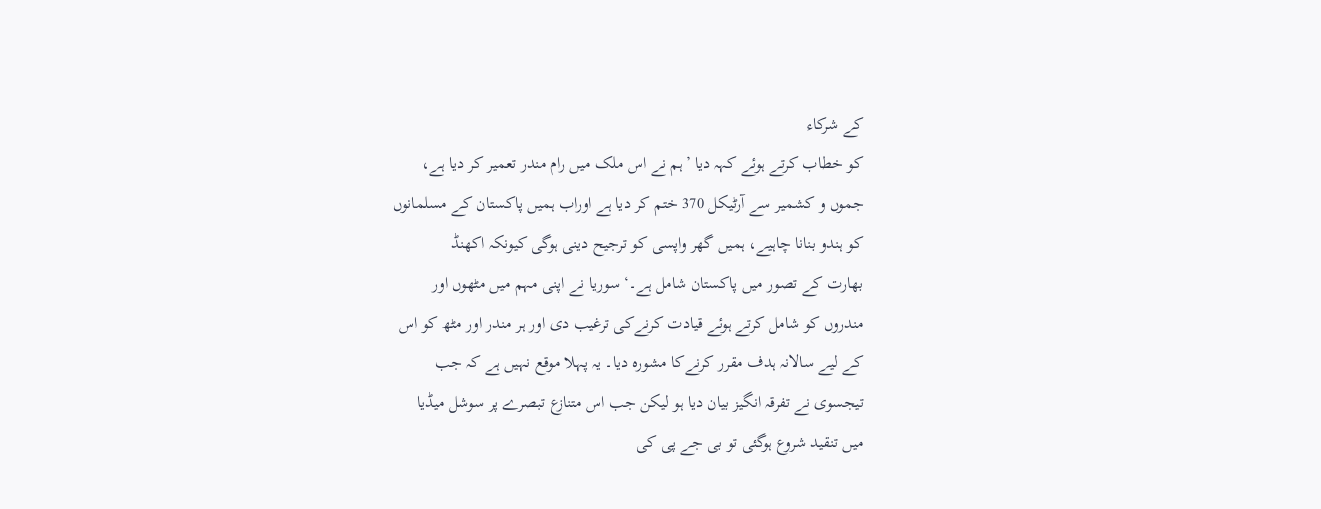کے شرکاء
کو خطاب کرتے ہوئے کہہ دیا ’ہم نے اس ملک میں رام مندر تعمیر کر دیا ہے،
جموں و کشمیر سے آرٹیکل 370 ختم کر دیا ہے اوراب ہمیں پاکستان کے مسلمانوں
کو ہندو بنانا چاہیے، ہمیں گھر واپسی کو ترجیح دینی ہوگی کیونکہ اکھنڈ
بھارت کے تصور میں پاکستان شامل ہے۔‘ سوریا نے اپنی مہم میں مٹھوں اور
مندروں کو شامل کرتے ہوئے قیادت کرنےکی ترغیب دی اور ہر مندر اور مٹھ کو اس
کے لیے سالانہ ہدف مقرر کرنےکا مشورہ دیا۔ یہ پہلا موقع نہیں ہے کہ جب
تیجسوی نے تفرقہ انگیز بیان دیا ہو لیکن جب اس متنازع تبصرے پر سوشل میڈیا
میں تنقید شروع ہوگئی تو بی جے پی کی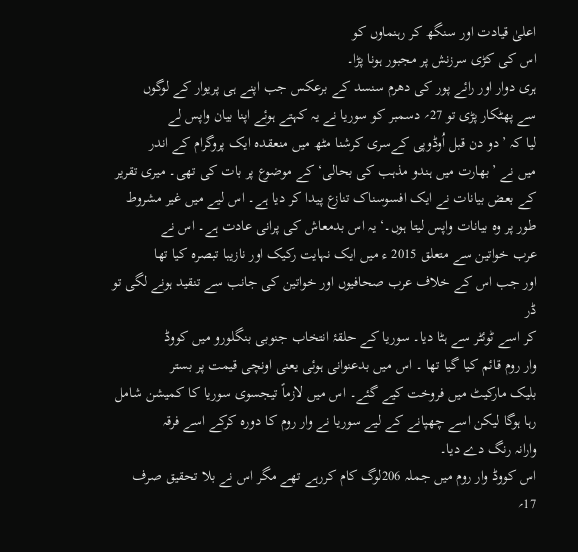اعلیٰ قیادت اور سنگھ کر رہنماوں کو
اس کی کڑی سرزنش پر مجبور ہونا پڑا۔
ہری دوار اور رائے پور کی دھرم سنسد کے برعکس جب اپنے ہی پریوار کے لوگوں
سے پھٹکار پڑی تو 27؍ دسمبر کو سوریا نے یہ کہتے ہوئے اپنا بیان واپس لے
لیا کہ ’دو دن قبل اُوڈوپی کےسری کرشنا مٹھ میں منعقدہ ایک پروگرام کے اندر
میں نے ’بھارت میں ہندو مذہب کی بحالی‘ کے موضوع پر بات کی تھی۔ میری تقریر
کے بعض بیانات نے ایک افسوسناک تنازع پیدا کر دیا ہے۔ اس لیے میں غیر مشروط
طور پر وہ بیانات واپس لیتا ہوں۔‘ یہ اس بدمعاش کی پرانی عادت ہے۔ اس نے
عرب خواتین سے متعلق 2015 ء میں ایک نہایت رکیک اور نازیبا تبصرہ کیا تھا
اور جب اس کے خلاف عرب صحافیوں اور خواتین کی جانب سے تنقید ہونے لگی تو ڈر
کر اسے ٹوئٹر سے ہٹا دیا۔ سوریا کے حلقۂ انتخاب جنوبی بنگلورو میں کووڈ
وار روم قائم کیا گیا تھا ۔ اس میں بدعنوانی ہوئی یعنی اونچی قیمت پر بستر
بلیک مارکیٹ میں فروخت کیے گئے۔ اس میں لازماً تیجسوی سوریا کا کمیشن شامل
رہا ہوگا لیکن اسے چھپانے کے لیے سوریا نے وار روم کا دورہ کرکے اسے فرقہ
وارانہ رنگ دے دیا۔
اس کووڈ وار روم میں جملہ 206لوگ کام کررہے تھے مگر اس نے بلا تحقیق صرف
17؍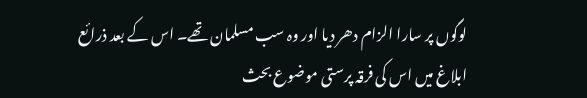لوگوں پر سارا الزام دھر دیا اور وہ سب مسلمان تھے۔ اس کے بعد ذرائع
ابلاغ میں اس کی فرقہ پرستی موضوع بحث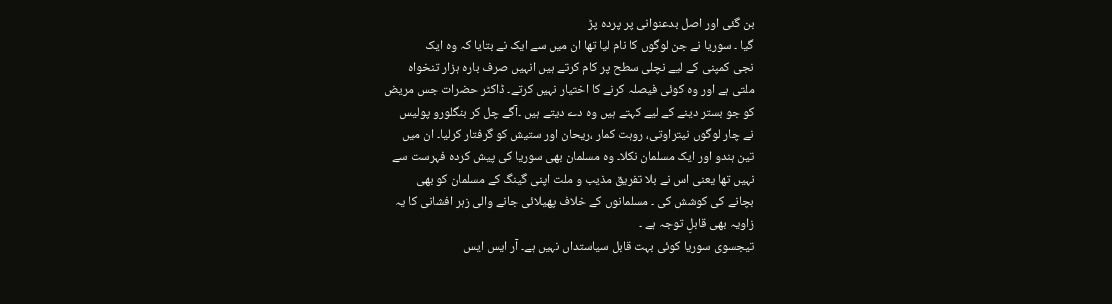بن گئی اور اصل بدعنوانی پر پردہ پڑ
گیا ۔ سوریا نے جن لوگوں کا نام لیا تھا ان میں سے ایک نے بتایا کہ وہ ایک
نجی کمپنی کے لیے نچلی سطح پر کام کرتے ہیں انہیں صرف بارہ ہزار تنخواہ
ملتی ہے اور وہ کوئی فیصلہ کرنے کا اختیار نہیں کرتے۔ ڈاکٹر حضرات جس مریض
کو جو بستر دینے کے لیے کہتے ہیں وہ دے دیتے ہیں ۔آگے چل کر بنگلورو پولیس
نے چار لوگوں نیتراوتی، روہت کمار ،ریحان اور ستیش کو گرفتار کرلیا۔ ان میں
تین ہندو اور ایک مسلمان نکلا۔ وہ مسلمان بھی سوریا کی پیش کردہ فہرست سے
نہیں تھا یعنی اس نے بلا تفریق مذیب و ملت اپنی گینگ کے مسلمان کو بھی
بچانے کی کوشش کی ۔ مسلمانوں کے خلاف پھیلائی جانے والی زہر افشانی کا یہ
زاویہ بھی قابلِ توجہ ہے ۔
تیجسوی سوریا کوئی بہت قابل سیاستداں نہیں ہے۔ آر ایس ایس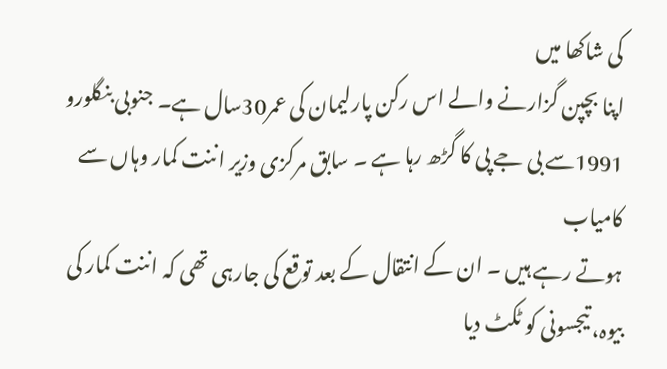کی شاکھا میں
اپنا بچپن گزارنے والے اس رکن پارلیمان کی عمر30سال ہے۔ جنوبی بنگلورو
1991سے بی جے پی کا گڑھ رہا ہے ۔ سابق مرکزی وزیر اننت کمار وہاں سے کامیاب
ہوتے رہے ہیں ۔ ان کے انتقال کے بعد توقع کی جارہی تھی کہ اننت کمار کی
بیوہ، تیجسونی کو ٹکٹ دیا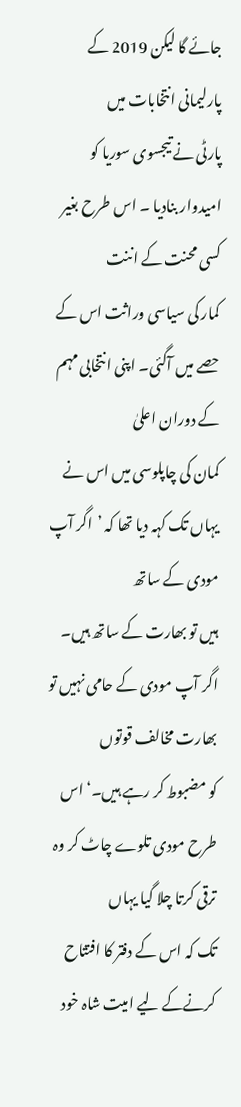جائے گا لیکن 2019 کے پارلیمانی انتخابات میں
پارٹی نے تیجسوی سوریا کو امیدوار بنادیا ۔ اس طرح بغیر کسی محنت کے اننت
کمار کی سیاسی وراثت اس کے حصے میں آگئی۔ اپنی انتخابی مہم کے دوران اعلیٰ
کمان کی چاپلوسی میں اس نے یہاں تک کہہ دیا تھا کہ ’اگر آپ مودی کے ساتھ
ہیں تو بھارت کے ساتھ ہیں۔ اگر آپ مودی کے حامی نہیں تو بھارت مخالف قوتوں
کو مضبوط کر رہے ہیں۔‘ اس طرح مودی تلوے چاٹ کر وہ ترقی کرتا چلا گیا یہاں
تک کہ اس کے دفتر کا افتتاح کرنےکے لیے امیت شاہ خود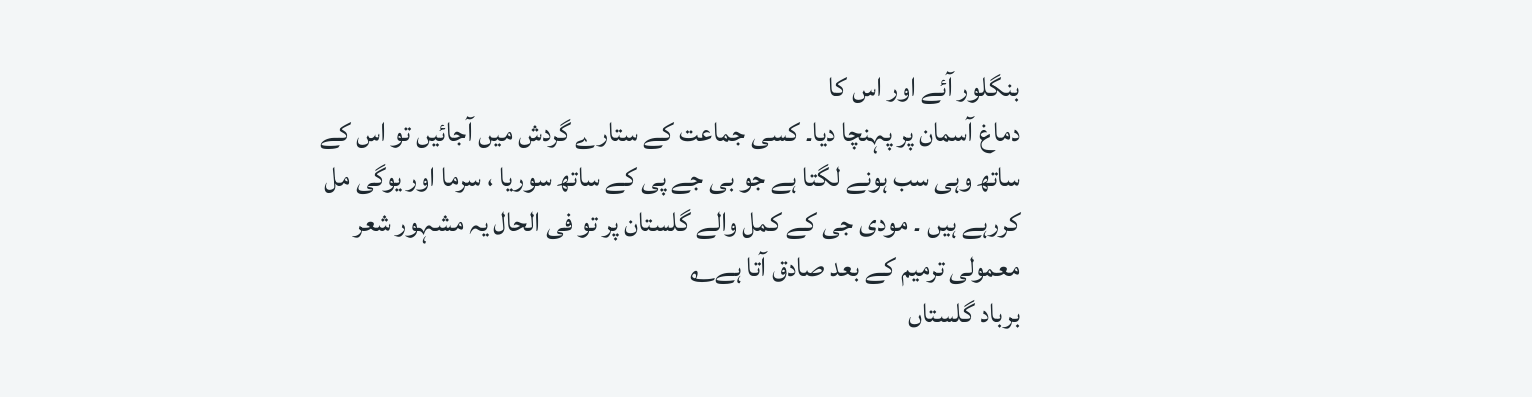بنگلور آئے اور اس کا
دماغ آسمان پر پہنچا دیا۔ کسی جماعت کے ستارے گردش میں آجائیں تو اس کے
ساتھ وہی سب ہونے لگتا ہے جو بی جے پی کے ساتھ سوریا ، سرما اور یوگی مل
کررہے ہیں ۔ مودی جی کے کمل والے گلستان پر تو فی الحال یہ مشہور شعر
معمولی ترمیم کے بعد صادق آتا ہے؎
برباد گلستاں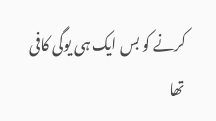کرنے کو بس ایک ہی یوگی کافی تھا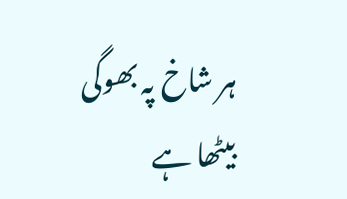ہر شاخ پہ بھوگی بیٹھا ہے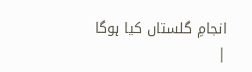انجامِ گلستاں کیا ہوگا
|